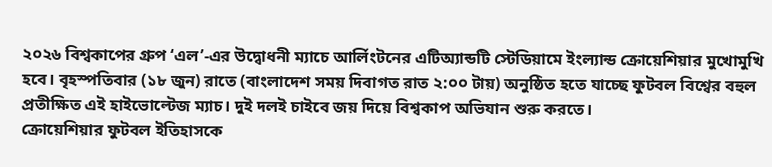২০২৬ বিশ্বকাপের গ্রুপ ‘এল’-এর উদ্বোধনী ম্যাচে আর্লিংটনের এটিঅ্যান্ডটি স্টেডিয়ামে ইংল্যান্ড ক্রোয়েশিয়ার মুখোমুখি হবে। বৃহস্পতিবার (১৮ জুন) রাতে (বাংলাদেশ সময় দিবাগত রাত ২:০০ টায়) অনুষ্ঠিত হতে যাচ্ছে ফুটবল বিশ্বের বহুল প্রতীক্ষিত এই হাইভোল্টেজ ম্যাচ। দুই দলই চাইবে জয় দিয়ে বিশ্বকাপ অভিযান শুরু করতে।
ক্রোয়েশিয়ার ফুটবল ইতিহাসকে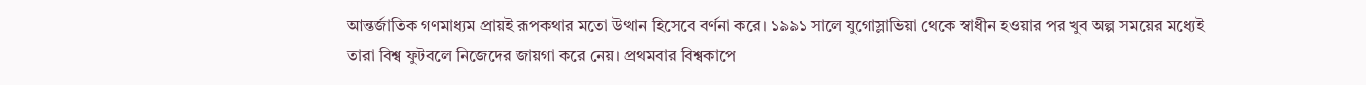আন্তর্জাতিক গণমাধ্যম প্রায়ই রূপকথার মতো উত্থান হিসেবে বর্ণনা করে। ১৯৯১ সালে যুগোস্লাভিয়া থেকে স্বাধীন হওয়ার পর খুব অল্প সময়ের মধ্যেই তারা বিশ্ব ফুটবলে নিজেদের জায়গা করে নেয়। প্রথমবার বিশ্বকাপে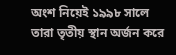অংশ নিয়েই ১৯৯৮ সালে তারা তৃতীয় স্থান অর্জন করে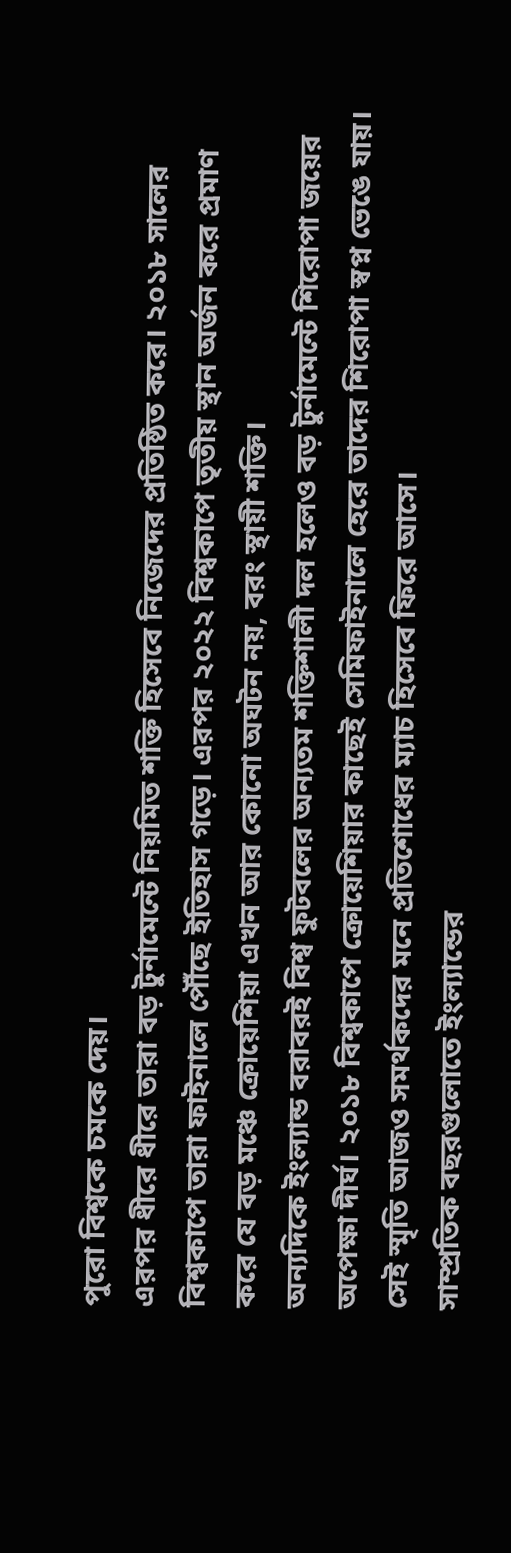পুরো বিশ্বকে চমকে দেয়।
এরপর ধীরে ধীরে তারা বড় টুর্নামেন্টে নিয়মিত শক্তি হিসেবে নিজেদের প্রতিষ্ঠিত করে। ২০১৮ সালের বিশ্বকাপে তারা ফাইনালে পৌঁছে ইতিহাস গড়ে। এরপর ২০২২ বিশ্বকাপে তৃতীয় স্থান অর্জন করে প্রমাণ করে যে বড় মঞ্চে ক্রোয়েশিয়া এখন আর কোনো অঘটন নয়, বরং স্থায়ী শক্তি।
অন্যদিকে ইংল্যান্ড বরাবরই বিশ্ব ফুটবলের অন্যতম শক্তিশালী দল হলেও বড় টুর্নামেন্টে শিরোপা জয়ের অপেক্ষা দীর্ঘ। ২০১৮ বিশ্বকাপে ক্রোয়েশিয়ার কাছেই সেমিফাইনালে হেরে তাদের শিরোপা স্বপ্ন ভেঙে যায়। সেই স্মৃতি আজও সমর্থকদের মনে প্রতিশোধের ম্যাচ হিসেবে ফিরে আসে।
সাম্প্রতিক বছরগুলোতে ইংল্যান্ডের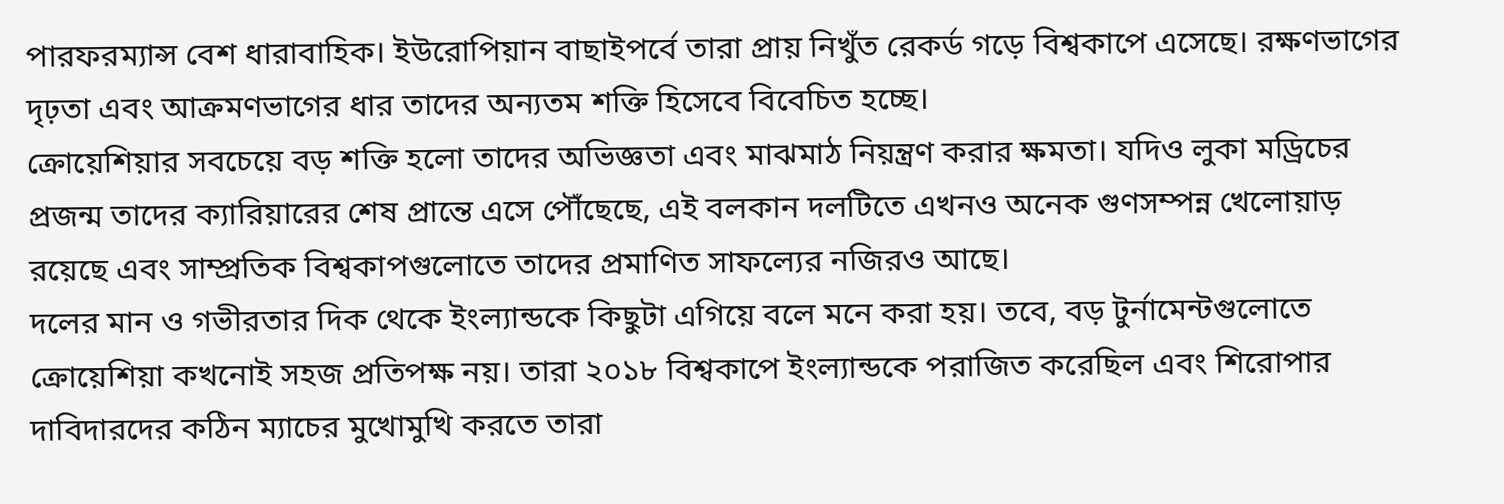পারফরম্যান্স বেশ ধারাবাহিক। ইউরোপিয়ান বাছাইপর্বে তারা প্রায় নিখুঁত রেকর্ড গড়ে বিশ্বকাপে এসেছে। রক্ষণভাগের দৃঢ়তা এবং আক্রমণভাগের ধার তাদের অন্যতম শক্তি হিসেবে বিবেচিত হচ্ছে।
ক্রোয়েশিয়ার সবচেয়ে বড় শক্তি হলো তাদের অভিজ্ঞতা এবং মাঝমাঠ নিয়ন্ত্রণ করার ক্ষমতা। যদিও লুকা মড্রিচের প্রজন্ম তাদের ক্যারিয়ারের শেষ প্রান্তে এসে পৌঁছেছে, এই বলকান দলটিতে এখনও অনেক গুণসম্পন্ন খেলোয়াড় রয়েছে এবং সাম্প্রতিক বিশ্বকাপগুলোতে তাদের প্রমাণিত সাফল্যের নজিরও আছে।
দলের মান ও গভীরতার দিক থেকে ইংল্যান্ডকে কিছুটা এগিয়ে বলে মনে করা হয়। তবে, বড় টুর্নামেন্টগুলোতে ক্রোয়েশিয়া কখনোই সহজ প্রতিপক্ষ নয়। তারা ২০১৮ বিশ্বকাপে ইংল্যান্ডকে পরাজিত করেছিল এবং শিরোপার দাবিদারদের কঠিন ম্যাচের মুখোমুখি করতে তারা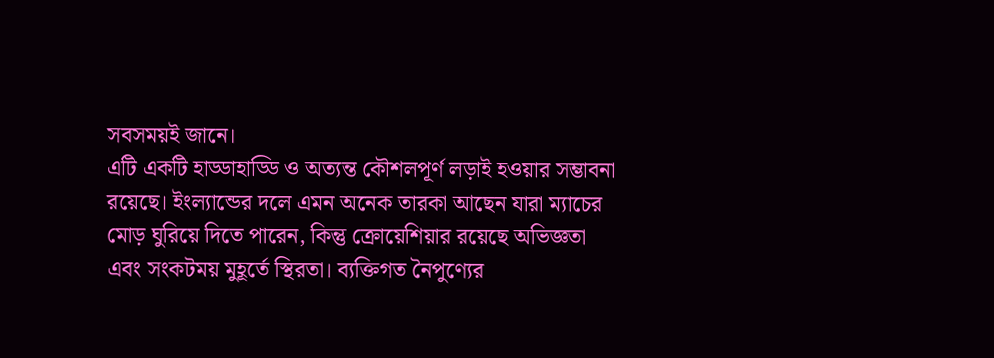সবসময়ই জানে।
এটি একটি হাড্ডাহাড্ডি ও অত্যন্ত কৌশলপূর্ণ লড়াই হওয়ার সম্ভাবনা রয়েছে। ইংল্যান্ডের দলে এমন অনেক তারকা আছেন যারা ম্যাচের মোড় ঘুরিয়ে দিতে পারেন, কিন্তু ক্রোয়েশিয়ার রয়েছে অভিজ্ঞতা এবং সংকটময় মুহূর্তে স্থিরতা। ব্যক্তিগত নৈপুণ্যের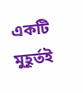একটি মুহূর্তই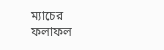ম্যাচের ফলাফল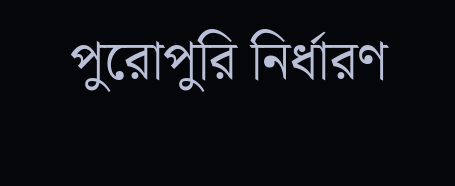পুরোপুরি নির্ধারণ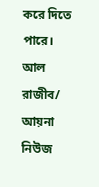করে দিতে পারে।
আল রাজীব/ আয়না নিউজ